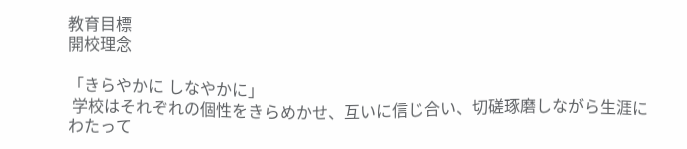教育目標
開校理念

「きらやかに しなやかに」
 学校はそれぞれの個性をきらめかせ、互いに信じ合い、切磋琢磨しながら生涯にわたって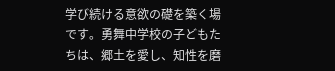学び続ける意欲の礎を築く場です。勇舞中学校の子どもたちは、郷土を愛し、知性を磨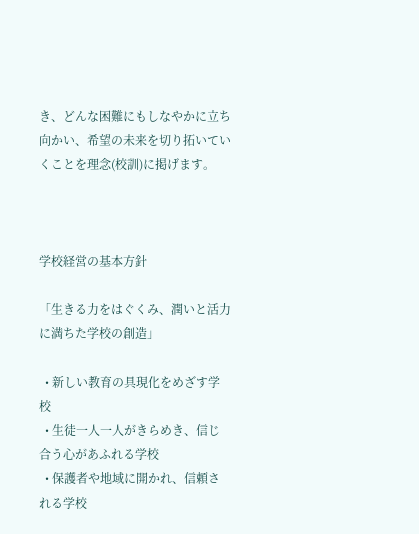き、どんな困難にもしなやかに立ち向かい、希望の未来を切り拓いていくことを理念(校訓)に掲げます。



学校経営の基本方針

「生きる力をはぐくみ、潤いと活力に満ちた学校の創造」

  • 新しい教育の具現化をめざす学校
  • 生徒一人一人がきらめき、信じ合う心があふれる学校
  • 保護者や地域に開かれ、信頼される学校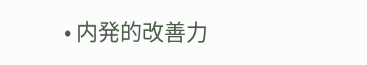• 内発的改善力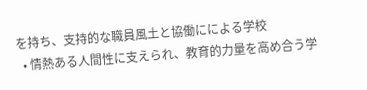を持ち、支持的な職員風土と協働にによる学校
  • 情熱ある人間性に支えられ、教育的力量を高め合う学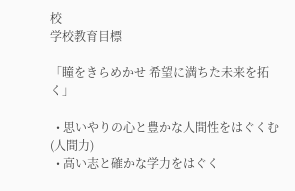校
学校教育目標

「瞳をきらめかせ 希望に満ちた未来を拓く」

  • 思いやりの心と豊かな人間性をはぐくむ(人間力)
  • 高い志と確かな学力をはぐく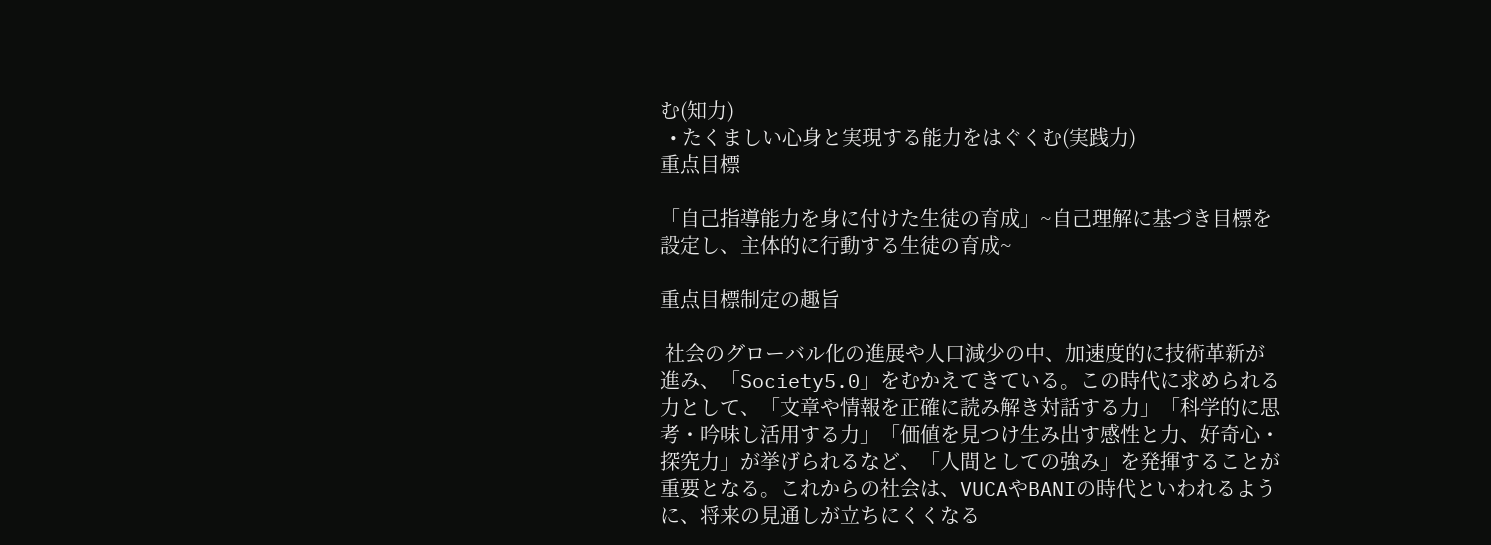む(知力)
  • たくましい心身と実現する能力をはぐくむ(実践力)
重点目標

「自己指導能力を身に付けた生徒の育成」~自己理解に基づき目標を設定し、主体的に行動する生徒の育成~

重点目標制定の趣旨

 社会のグローバル化の進展や人口減少の中、加速度的に技術革新が進み、「Society5.0」をむかえてきている。この時代に求められる力として、「文章や情報を正確に読み解き対話する力」「科学的に思考・吟味し活用する力」「価値を見つけ生み出す感性と力、好奇心・探究力」が挙げられるなど、「人間としての強み」を発揮することが重要となる。これからの社会は、VUCAやBANIの時代といわれるように、将来の見通しが立ちにくくなる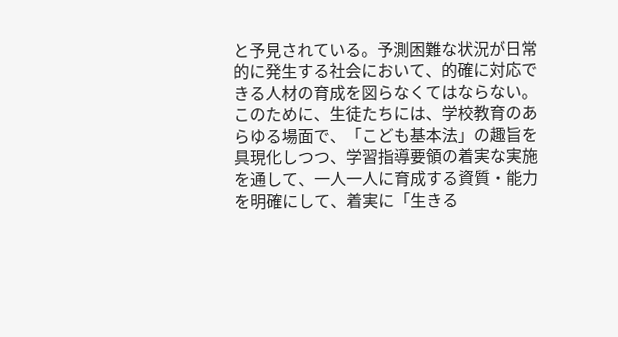と予見されている。予測困難な状況が日常的に発生する社会において、的確に対応できる人材の育成を図らなくてはならない。このために、生徒たちには、学校教育のあらゆる場面で、「こども基本法」の趣旨を具現化しつつ、学習指導要領の着実な実施を通して、一人一人に育成する資質・能力を明確にして、着実に「生きる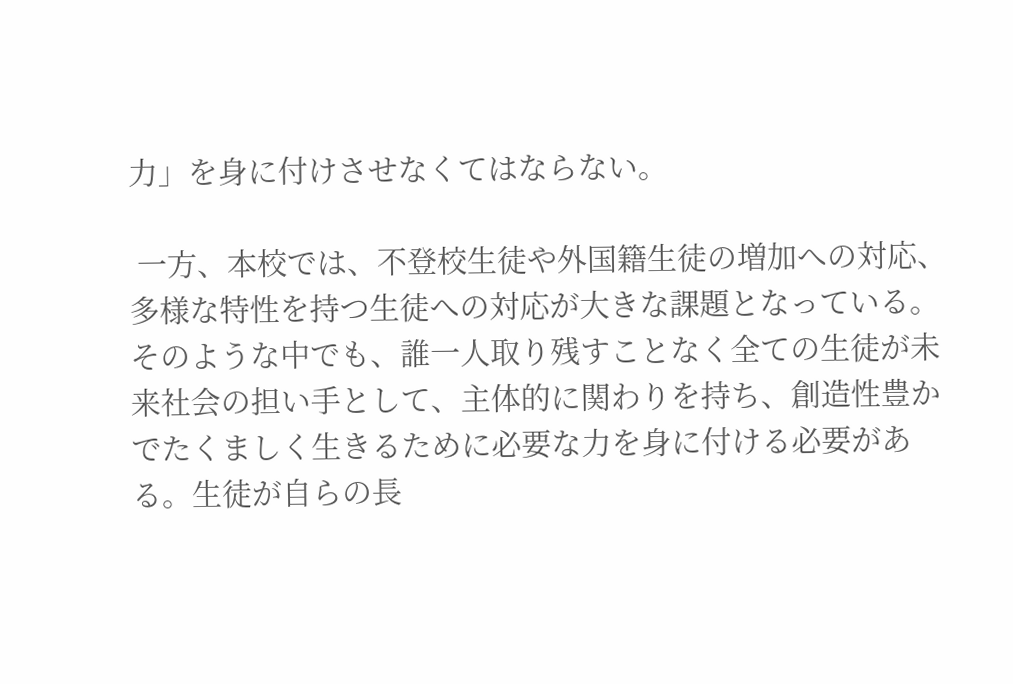力」を身に付けさせなくてはならない。

 一方、本校では、不登校生徒や外国籍生徒の増加への対応、多様な特性を持つ生徒への対応が大きな課題となっている。そのような中でも、誰一人取り残すことなく全ての生徒が未来社会の担い手として、主体的に関わりを持ち、創造性豊かでたくましく生きるために必要な力を身に付ける必要がある。生徒が自らの長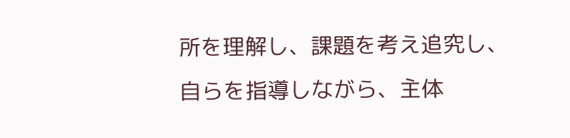所を理解し、課題を考え追究し、自らを指導しながら、主体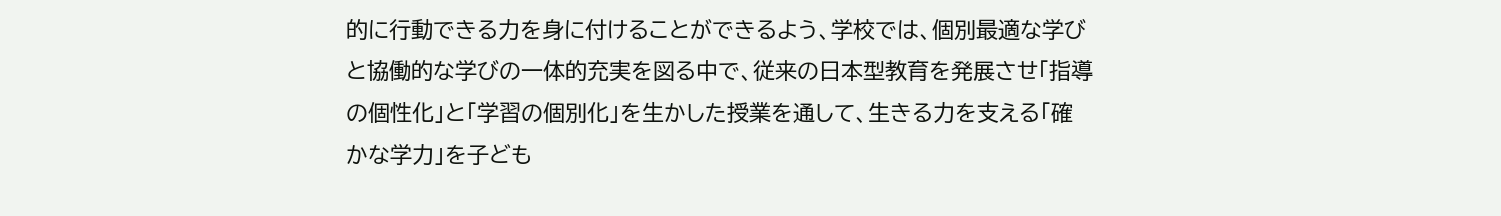的に行動できる力を身に付けることができるよう、学校では、個別最適な学びと協働的な学びの一体的充実を図る中で、従来の日本型教育を発展させ「指導の個性化」と「学習の個別化」を生かした授業を通して、生きる力を支える「確かな学力」を子ども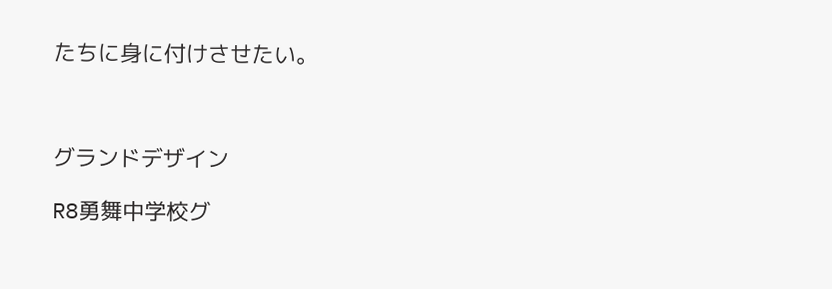たちに身に付けさせたい。



グランドデザイン

R8勇舞中学校グ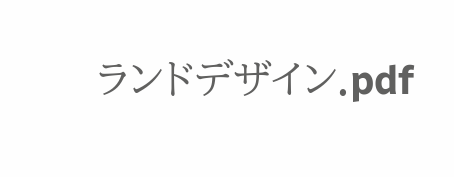ランドデザイン.pdf